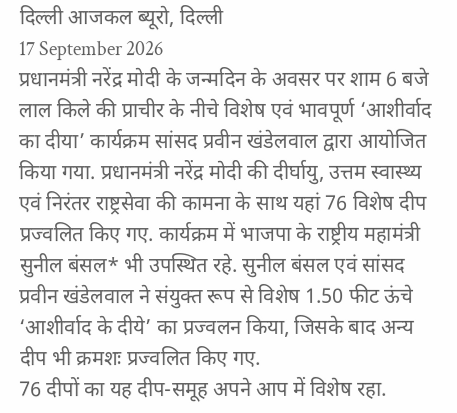दिल्ली आजकल ब्यूरो, दिल्ली
17 September 2026
प्रधानमंत्री नरेंद्र मोदी के जन्मदिन के अवसर पर शाम 6 बजे लाल किले की प्राचीर के नीचे विशेष एवं भावपूर्ण ‘आशीर्वाद का दीया’ कार्यक्रम सांसद प्रवीन खंडेलवाल द्वारा आयोजित किया गया. प्रधानमंत्री नरेंद्र मोदी की दीर्घायु, उत्तम स्वास्थ्य एवं निरंतर राष्ट्रसेवा की कामना के साथ यहां 76 विशेष दीप प्रज्वलित किए गए. कार्यक्रम में भाजपा के राष्ट्रीय महामंत्री सुनील बंसल* भी उपस्थित रहे. सुनील बंसल एवं सांसद प्रवीन खंडेलवाल ने संयुक्त रूप से विशेष 1.50 फीट ऊंचे ‘आशीर्वाद के दीये’ का प्रज्वलन किया, जिसके बाद अन्य दीप भी क्रमशः प्रज्वलित किए गए.
76 दीपों का यह दीप-समूह अपने आप में विशेष रहा.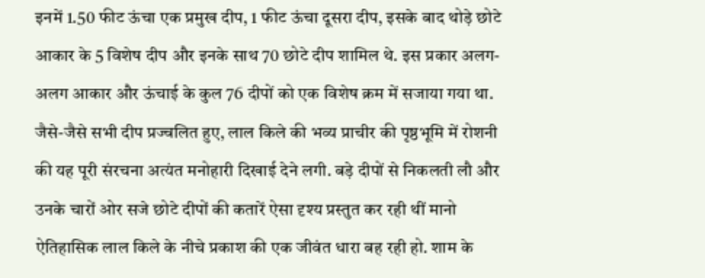इनमें 1.50 फीट ऊंचा एक प्रमुख दीप, 1 फीट ऊंचा दूसरा दीप, इसके बाद थोड़े छोटे आकार के 5 विशेष दीप और इनके साथ 70 छोटे दीप शामिल थे. इस प्रकार अलग-अलग आकार और ऊंचाई के कुल 76 दीपों को एक विशेष क्रम में सजाया गया था. जैसे-जैसे सभी दीप प्रज्वलित हुए, लाल किले की भव्य प्राचीर की पृष्ठभूमि में रोशनी की यह पूरी संरचना अत्यंत मनोहारी दिखाई देने लगी. बड़े दीपों से निकलती लौ और उनके चारों ओर सजे छोटे दीपों की कतारें ऐसा दृश्य प्रस्तुत कर रही थीं मानो ऐतिहासिक लाल किले के नीचे प्रकाश की एक जीवंत धारा बह रही हो. शाम के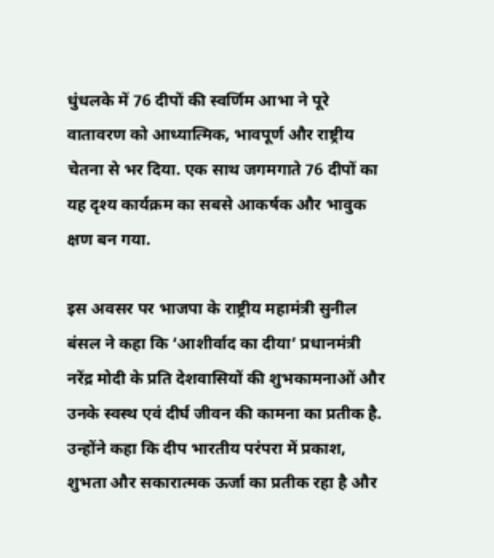धुंधलके में 76 दीपों की स्वर्णिम आभा ने पूरे वातावरण को आध्यात्मिक, भावपूर्ण और राष्ट्रीय चेतना से भर दिया. एक साथ जगमगाते 76 दीपों का यह दृश्य कार्यक्रम का सबसे आकर्षक और भावुक क्षण बन गया.

इस अवसर पर भाजपा के राष्ट्रीय महामंत्री सुनील बंसल ने कहा कि ‘आशीर्वाद का दीया’ प्रधानमंत्री नरेंद्र मोदी के प्रति देशवासियों की शुभकामनाओं और उनके स्वस्थ एवं दीर्घ जीवन की कामना का प्रतीक है. उन्होंने कहा कि दीप भारतीय परंपरा में प्रकाश, शुभता और सकारात्मक ऊर्जा का प्रतीक रहा है और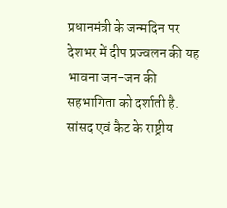प्रधानमंत्री के जन्मदिन पर देशभर में दीप प्रज्वलन की यह भावना जन-जन की सहभागिता को दर्शाती है.
सांसद एवं कैट के राष्ट्रीय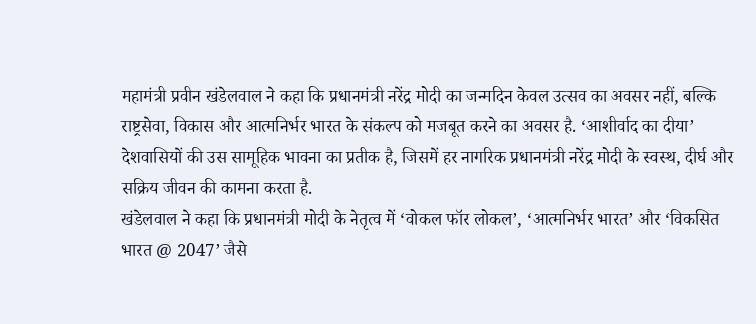महामंत्री प्रवीन खंडेलवाल ने कहा कि प्रधानमंत्री नरेंद्र मोदी का जन्मदिन केवल उत्सव का अवसर नहीं, बल्कि राष्ट्रसेवा, विकास और आत्मनिर्भर भारत के संकल्प को मजबूत करने का अवसर है. ‘आशीर्वाद का दीया’ देशवासियों की उस सामूहिक भावना का प्रतीक है, जिसमें हर नागरिक प्रधानमंत्री नरेंद्र मोदी के स्वस्थ, दीर्घ और सक्रिय जीवन की कामना करता है.
खंडेलवाल ने कहा कि प्रधानमंत्री मोदी के नेतृत्व में ‘वोकल फॉर लोकल’, ‘आत्मनिर्भर भारत’ और ‘विकसित भारत @ 2047’ जैसे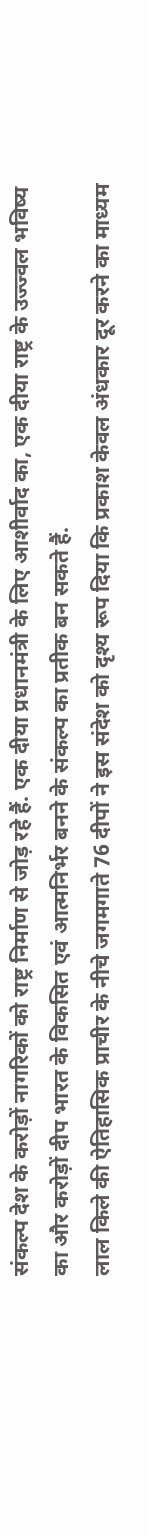संकल्प देश के करोड़ों नागरिकों को राष्ट्र निर्माण से जोड़ रहे हैं. एक दीया प्रधानमंत्री के लिए आशीर्वाद का, एक दीया राष्ट्र के उज्ज्वल भविष्य का और करोड़ों दीप भारत के विकसित एवं आत्मनिर्भर बनने के संकल्प का प्रतीक बन सकते हैं.
लाल किले की ऐतिहासिक प्राचीर के नीचे जगमगाते 76 दीपों ने इस संदेश को दृश्य रूप दिया कि प्रकाश केवल अंधकार दूर करने का माध्यम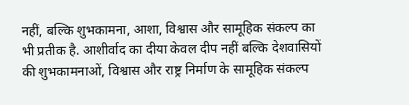नहीं, बल्कि शुभकामना, आशा, विश्वास और सामूहिक संकल्प का भी प्रतीक है. आशीर्वाद का दीया केवल दीप नहीं बल्कि देशवासियों की शुभकामनाओं, विश्वास और राष्ट्र निर्माण के सामूहिक संकल्प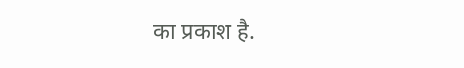का प्रकाश है.